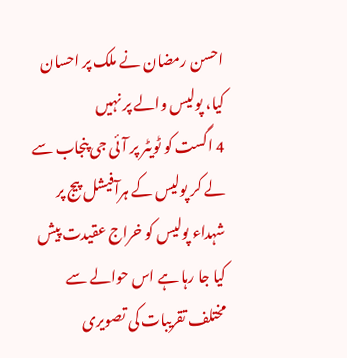احسن رمضان نے ملک پر احسان کیا، پولیس والے پر نہیں
4 اگست کو ٹویٹر پر آئی جی پنجاب سے لے کر پولیس کے ہرآفیشل پیج پر شہداء پولیس کو خراج عقیدت پیش کیا جا رہا ہے اس حوالے سے مختلف تقریبات کی تصویری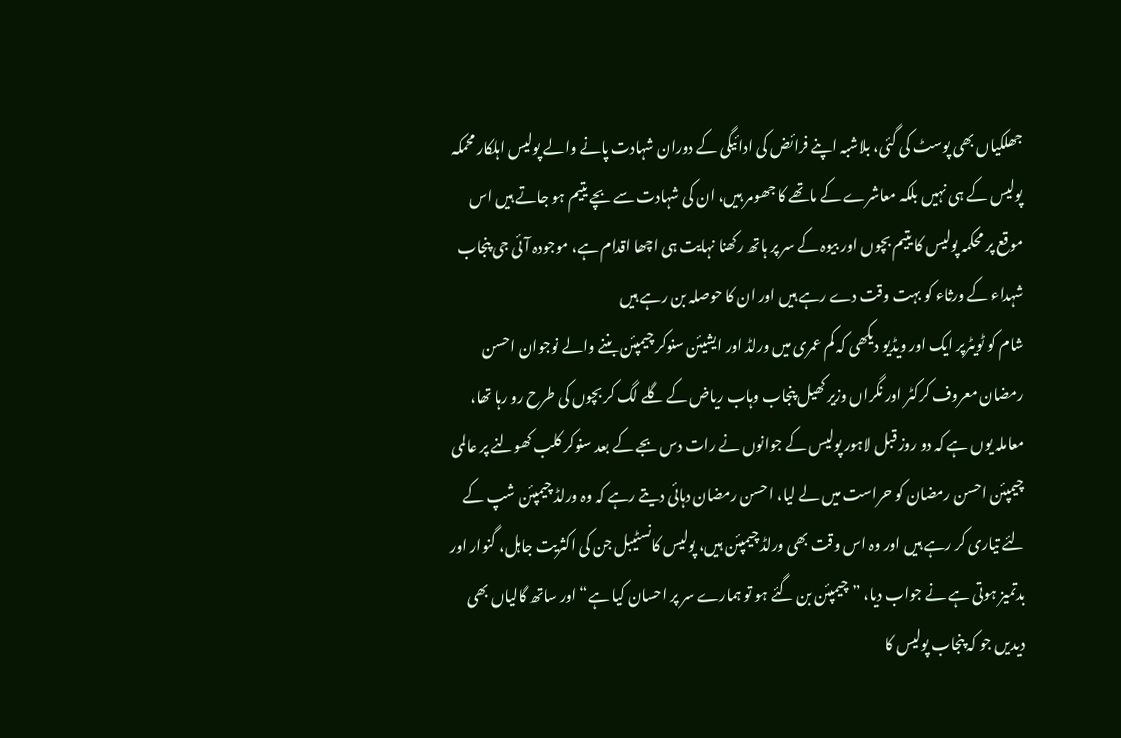جھلکیاں بھی پوسٹ کی گئی، بلاشبہ اپنے فرائض کی ادائیگی کے دوران شہادت پانے والے پولیس اہلکار محمکہ پولیس کے ہی نہیں بلکہ معاشرے کے ماتھے کا جھومر ہیں، ان کی شہادت سے بچے یتیم ہو جاتے ہیں اس موقع پر محکمہ پولیس کا یتیم بچوں اور بیوہ کے سر پر ہاتھ رکھنا نہایت ہی اچھا اقدام ہے، موجودہ آئی جی پنجاب شہداء کے ورثاء کو بہت وقت دے رہے ہیں اور ان کا حوصلہ بن رہے ہیں
شام کو ٹویٹرپر ایک اور ویڈیو دیکھی کہ کم عمری میں ورلڈ اور ایشیئن سنوکر چیمپئن بننے والے نوجوان احسن رمضان معروف کرکٹر اور نگراں وزیر کھیل پنجاب وہاب ریاض کے گلے لگ کر بچوں کی طرح رو رہا تھا، معاملہ یوں ہے کہ دو روز قبل لاہور پولیس کے جوانوں نے رات دس بجے کے بعد سنوکر کلب کھولنے پر عالمی چیمپئن احسن رمضان کو حراست میں لے لیا، احسن رمضان دہائی دیتے رہے کہ وہ ورلڈ چیمپئن شپ کے لئے تیاری کر رہے ہیں اور وہ اس وقت بھی ورلڈ چیمپئن ہیں، پولیس کانسٹیبل جن کی اکثریت جاہل، گنوار اور بدتمیز ہوتی ہے نے جواب دیا، ”چیمپئن بن گئے ہو تو ہمارے سر پر احسان کیا ہے“ اور ساتھ گالیاں بھی دیدیں جو کہ پنجاب پولیس کا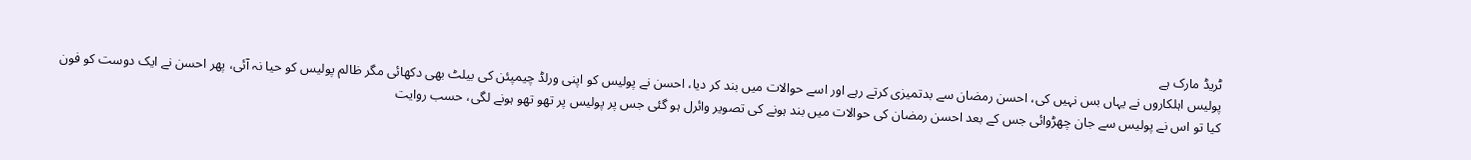ٹریڈ مارک ہے
پولیس اہلکاروں نے یہاں بس نہیں کی، احسن رمضان سے بدتمیزی کرتے رہے اور اسے حوالات میں بند کر دیا، احسن نے پولیس کو اپنی ورلڈ چیمپئن کی بیلٹ بھی دکھائی مگر ظالم پولیس کو حیا نہ آئی، پھر احسن نے ایک دوست کو فون کیا تو اس نے پولیس سے جان چھڑوائی جس کے بعد احسن رمضان کی حوالات میں بند ہونے کی تصویر وائرل ہو گئی جس پر پولیس پر تھو تھو ہونے لگی، حسب روایت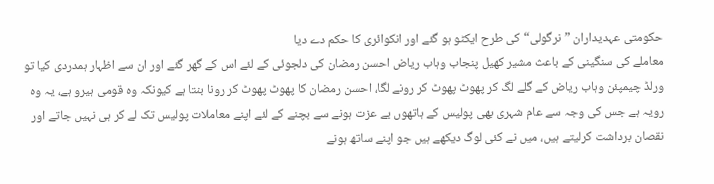حکومتی عہدیداران ”نرگولی“ کی طرح ایکٹو ہو گئے اور انکوائری کا حکم دے دیا
معاملے کی سنگینی کے باعث مشیر کھیل پنجاب وہاب ریاض احسن رمضان کی دلجوئی کے لئے اس کے گھر گئے اور ان سے اظہار ہمدردی کیا تو ورلڈ چیمپئن وہاب ریاض کے گلے لگ کر پھوٹ پھوٹ کر رونے لگا، احسن رمضان کا پھوٹ پھوٹ کر رونا بنتا ہے کیونکہ وہ قومی ہیرو ہے، یہ وہ رویہ ہے جس کی وجہ سے عام شہری بھی پولیس کے ہاتھوں بے عزت ہونے سے بچنے کے لئے اپنے معاملات پولیس تک لے کر ہی نہیں جاتے اور نقصان برداشت کرلیتے ہیں، میں نے کئی لوگ دیکھے ہیں جو اپنے ساتھ ہونے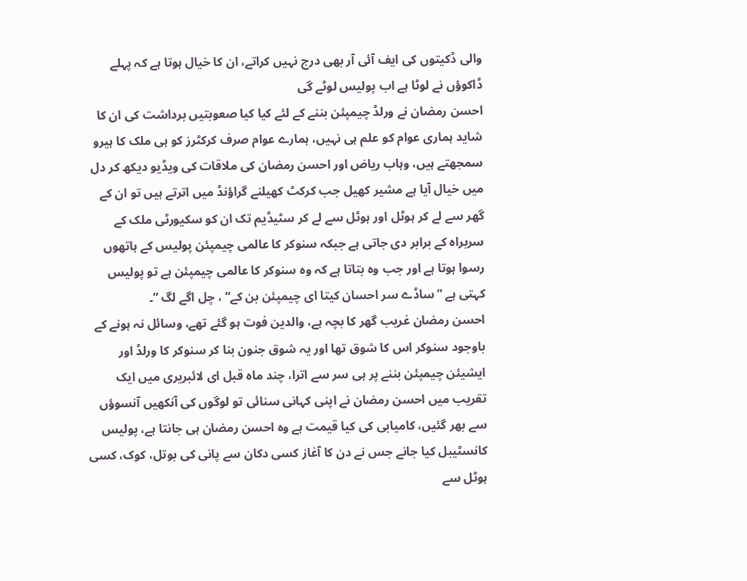والی ڈکیتوں کی ایف آئی آر بھی درج نہیں کراتے، ان کا خیال ہوتا ہے کہ پہلے ڈاکوؤں نے لوٹا ہے اب پولیس لوٹے گی
احسن رمضان نے ورلڈ چیمپئن بننے کے لئے کیا کیا صعوبتیں برداشت کی ان کا شاید ہماری عوام کو علم ہی نہیں، ہمارے عوام صرف کرکٹرز کو ہی ملک کا ہیرو سمجھتے ہیں، وہاب ریاض اور احسن رمضان کی ملاقات کی ویڈیو دیکھ کر دل میں خیال آیا ہے مشیر کھیل جب کرکٹ کھیلنے گراؤنڈ میں اترتے ہیں تو ان کے گھر سے لے کر ہوٹل اور ہوٹل سے لے کر سٹیڈیم تک ان کو سکیورٹی ملک کے سربراہ کے برابر دی جاتی ہے جبکہ سنوکر کا عالمی چیمپئن پولیس کے ہاتھوں رسوا ہوتا ہے اور جب وہ بتاتا ہے کہ وہ سنوکر کا عالمی چیمپئن ہے تو پولیس کہتی ہے ”ساڈے سر احسان کیتا ای چیمپئن بن کے“ ، چل اگے لگ ”۔
احسن رمضان غریب گھر کا بچہ ہے، والدین فوت ہو گئے تھے، وسائل نہ ہونے کے باوجود سنوکر اس کا شوق تھا اور یہ شوق جنون بنا کر سنوکر کا ورلڈ اور ایشیئن چیمپئن بننے پر ہی سر سے اترا، چند ماہ قبل ای لائبریری میں ایک تقریب میں احسن رمضان نے اپنی کہانی سنائی تو لوگوں کی آنکھیں آنسوؤں سے بھر گئیں، کامیابی کی کیا قیمت ہے وہ احسن رمضان ہی جانتا ہے، پولیس کانسٹیبل کیا جانے جس نے دن کا آغاز کسی دکان سے پانی کی بوتل، کوک، کسی ہوٹل سے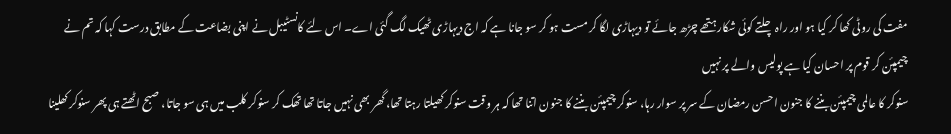مفت کی روٹی کھا کر کیا ہو اور راہ چلتے کوئی شکار ہتھے چڑھ جائے تو دیہاڑی لگا کر مست ہو کر سو جانا ہے کہ اج دیہاڑی ٹھیک لگ گئی اے۔ اس لئے کانسٹیبل نے اپنی بضاعت کے مطابق درست کہا کہ تم نے چیمپئن کر قوم پر احسان کیا ہے پولیس والے پر نہیں
سنوکر کا عالمی چیمپئن بننے کا جنون احسن رمضان کے سر پر سوار رہا، سنوکر چیمپئن بننے کا جنون اتنا تھا کہ ہر وقت سنوکر کھیلتا رہتا تھا، گھر بھی نہیں جاتا تھا تھک کر سنوکر کلب میں ہی سو جاتا، صبح اٹھتے ہی پھر سنوکر کھلینا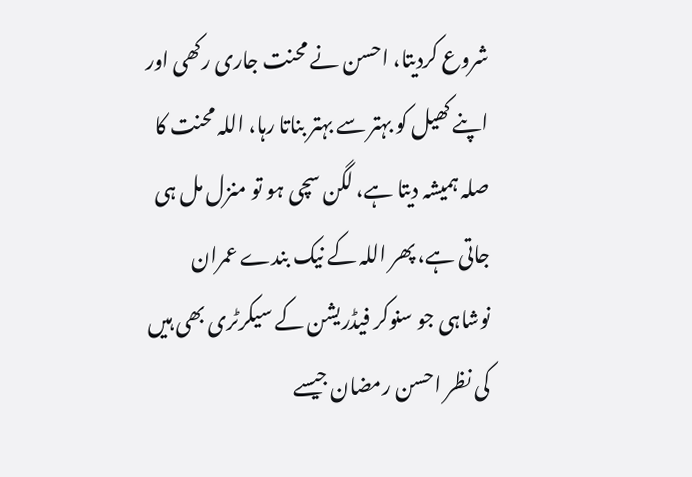شروع کردیتا، احسن نے محنت جاری رکھی اور اپنے کھیل کو بہتر سے بہتر بناتا رہا، اللہ محنت کا صلہ ہمیشہ دیتا ہے، لگن سچی ہو تو منزل مل ہی جاتی ہے، پھر اللہ کے نیک بندے عمران نوشاہی جو سنوکر فیڈریشن کے سیکرٹری بھی ہیں کی نظر احسن رمضان جیسے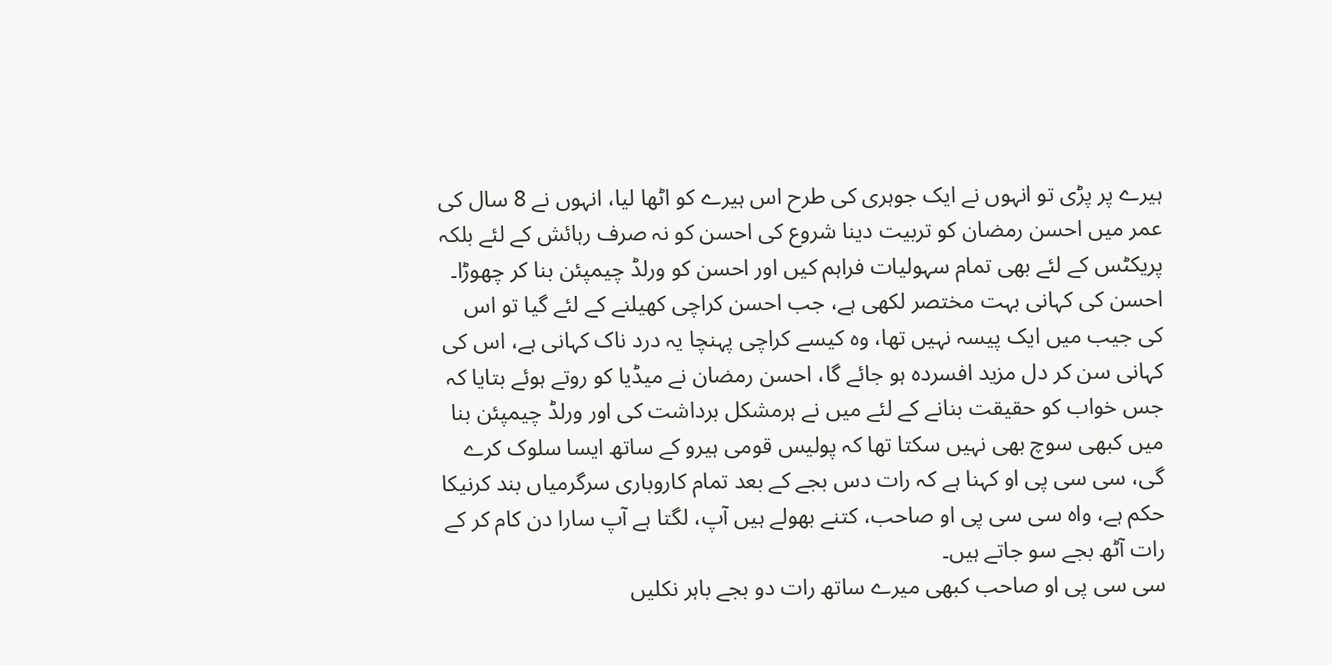ہیرے پر پڑی تو انہوں نے ایک جوہری کی طرح اس ہیرے کو اٹھا لیا، انہوں نے 8 سال کی عمر میں احسن رمضان کو تربیت دینا شروع کی احسن کو نہ صرف رہائش کے لئے بلکہ پریکٹس کے لئے بھی تمام سہولیات فراہم کیں اور احسن کو ورلڈ چیمپئن بنا کر چھوڑا۔
احسن کی کہانی بہت مختصر لکھی ہے، جب احسن کراچی کھیلنے کے لئے گیا تو اس کی جیب میں ایک پیسہ نہیں تھا، وہ کیسے کراچی پہنچا یہ درد ناک کہانی ہے، اس کی کہانی سن کر دل مزید افسردہ ہو جائے گا، احسن رمضان نے میڈیا کو روتے ہوئے بتایا کہ جس خواب کو حقیقت بنانے کے لئے میں نے ہرمشکل برداشت کی اور ورلڈ چیمپئن بنا میں کبھی سوچ بھی نہیں سکتا تھا کہ پولیس قومی ہیرو کے ساتھ ایسا سلوک کرے گی، سی سی پی او کہنا ہے کہ رات دس بجے کے بعد تمام کاروباری سرگرمیاں بند کرنیکا حکم ہے، واہ سی سی پی او صاحب، کتنے بھولے ہیں آپ، لگتا ہے آپ سارا دن کام کر کے رات آٹھ بجے سو جاتے ہیں۔
سی سی پی او صاحب کبھی میرے ساتھ رات دو بجے باہر نکلیں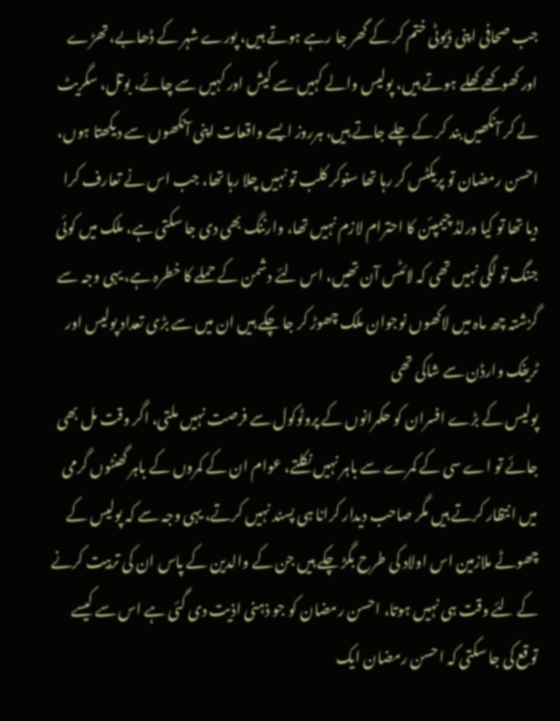جب صحافی اپنی ڈیوٹی ختم کر کے گھر جا رہے ہوتے ہیں، پورے شہر کے ڈھابے، تھڑے اور کھوکھے کھلے ہوتے ہیں، پولیس والے کہیں سے کیش اور کہیں سے چائے، بوتل، سگریٹ لے کر آنکھیں بند کر کے چلے جاتے ہیں، ہرروز ایسے واقعات اپنی آنکھوں سے دیکھتا ہوں، احسن رمضان تو پریکٹس کر رہا تھا سنوکر کلب تو نہیں چلا رہا تھا، جب اس نے تعارف کرا دیا تھا تو کیا ورلڈ چیمپئن کا احترام لازم نہیں تھا، وارننگ بھی دی جا سکتی ہے، ملک میں کوئی جنگ تو لگی نہیں تھی کہ لائٹس آن تھیں، اس لئے دشمن کے حملے کا خطرہ ہے، یہی وجہ سے گزشتہ چھ ماہ میں لاکھوں نوجوان ملک چھوڑ کر جا چکے ہیں ان میں سے بڑی تعداد پولیس اور ٹریفک وارڈن سے شاکی تھی
پولیس کے بڑے افسران کو حکمرانوں کے پروٹوکول سے فرصت نہیں ملتی، اگر وقت مل بھی جائے تو اے سی کے کمرے سے باہر نہیں نکلتے، عوام ان کے کمروں کے باہر گھنٹوں گرمی میں انتظار کرتے ہیں مگر صاحب دیدار کرانا ہی پسند نہیں کرتے، یہی وجہ سے کہ پولیس کے چھوٹے ملازمین اس اولاد کی طرح بگڑ چکے ہیں جن کے والدین کے پاس ان کی تربیت کرنے کے لئے وقت ہی نہیں ہوتا، احسن رمضان کو جو ذہنی اذیت دی گئی ہے اس سے کیسے توقع کی جا سکتی کہ احسن رمضان ایک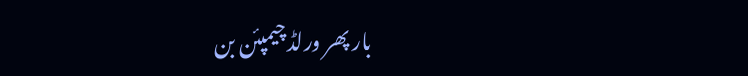بار پھر ورلڈ چیمپئن بن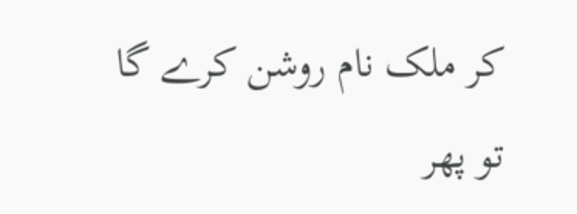کر ملک نام روشن کرے گا تو پھر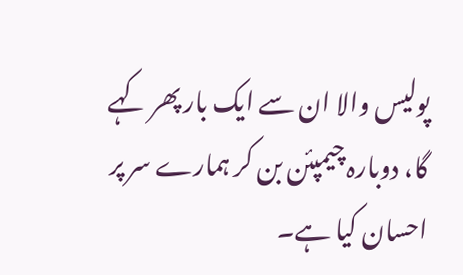پولیس والا ان سے ایک بار پھر کہے گا، دوبارہ چیمپئن بن کر ہمارے سر پر احسان کیا ہے۔